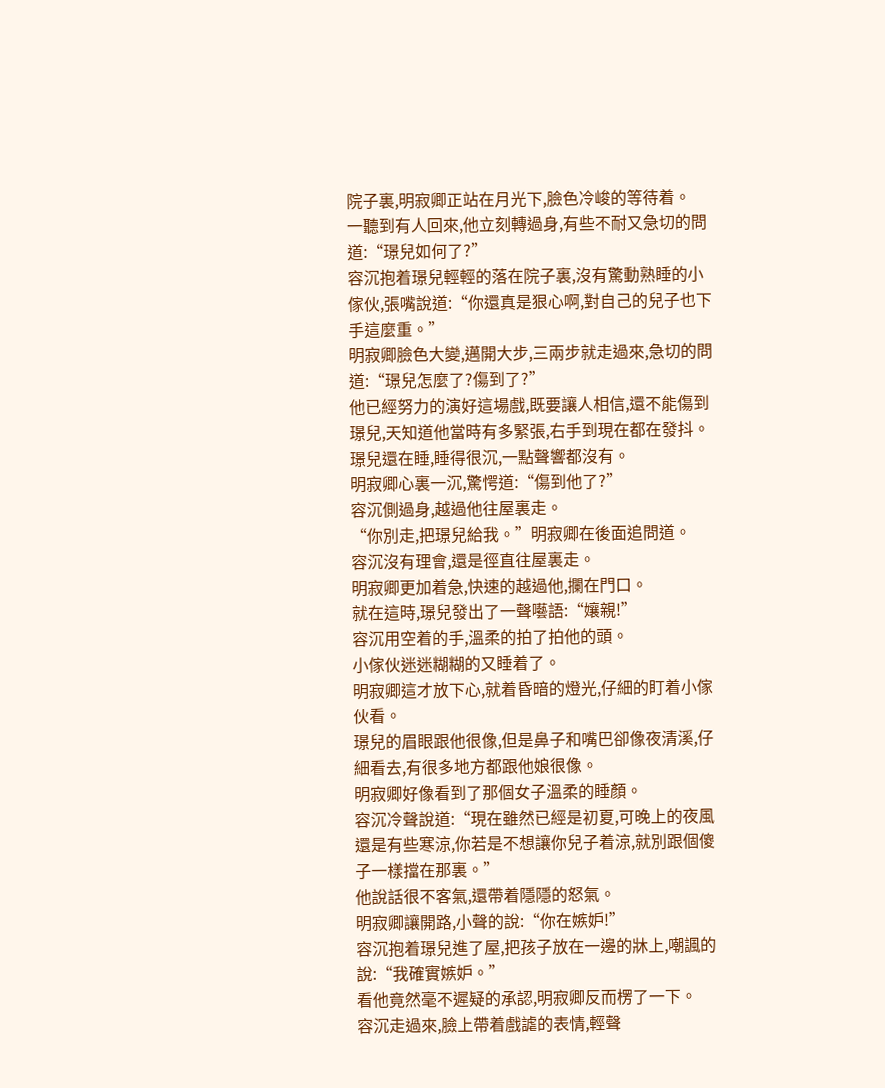院子裏,明寂卿正站在月光下,臉色冷峻的等待着。
一聽到有人回來,他立刻轉過身,有些不耐又急切的問道:“璟兒如何了?”
容沉抱着璟兒輕輕的落在院子裏,沒有驚動熟睡的小傢伙,張嘴說道:“你還真是狠心啊,對自己的兒子也下手這麼重。”
明寂卿臉色大變,邁開大步,三兩步就走過來,急切的問道:“璟兒怎麼了?傷到了?”
他已經努力的演好這場戲,既要讓人相信,還不能傷到璟兒,天知道他當時有多緊張,右手到現在都在發抖。
璟兒還在睡,睡得很沉,一點聲響都沒有。
明寂卿心裏一沉,驚愕道:“傷到他了?”
容沉側過身,越過他往屋裏走。
“你別走,把璟兒給我。”明寂卿在後面追問道。
容沉沒有理會,還是徑直往屋裏走。
明寂卿更加着急,快速的越過他,攔在門口。
就在這時,璟兒發出了一聲囈語:“孃親!”
容沉用空着的手,溫柔的拍了拍他的頭。
小傢伙迷迷糊糊的又睡着了。
明寂卿這才放下心,就着昏暗的燈光,仔細的盯着小傢伙看。
璟兒的眉眼跟他很像,但是鼻子和嘴巴卻像夜清溪,仔細看去,有很多地方都跟他娘很像。
明寂卿好像看到了那個女子溫柔的睡顏。
容沉冷聲說道:“現在雖然已經是初夏,可晚上的夜風還是有些寒涼,你若是不想讓你兒子着涼,就別跟個傻子一樣擋在那裏。”
他說話很不客氣,還帶着隱隱的怒氣。
明寂卿讓開路,小聲的說:“你在嫉妒!”
容沉抱着璟兒進了屋,把孩子放在一邊的牀上,嘲諷的說:“我確實嫉妒。”
看他竟然毫不遲疑的承認,明寂卿反而楞了一下。
容沉走過來,臉上帶着戲謔的表情,輕聲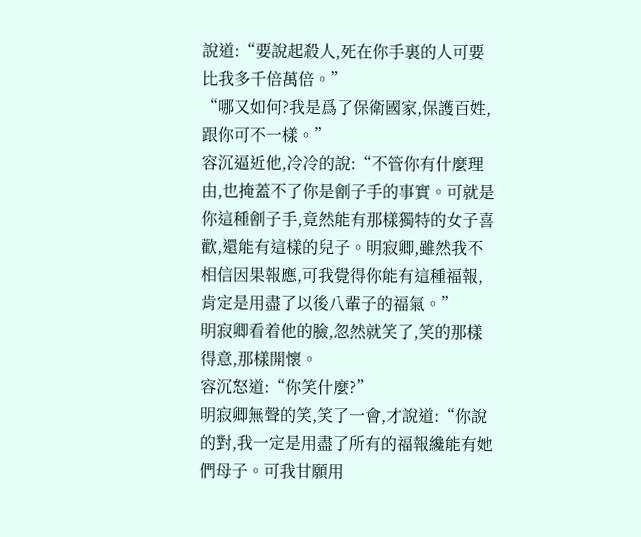說道:“要說起殺人,死在你手裏的人可要比我多千倍萬倍。”
“哪又如何?我是爲了保衛國家,保護百姓,跟你可不一樣。”
容沉逼近他,冷冷的說:“不管你有什麼理由,也掩蓋不了你是劊子手的事實。可就是你這種劊子手,竟然能有那樣獨特的女子喜歡,還能有這樣的兒子。明寂卿,雖然我不相信因果報應,可我覺得你能有這種福報,肯定是用盡了以後八輩子的福氣。”
明寂卿看着他的臉,忽然就笑了,笑的那樣得意,那樣開懷。
容沉怒道:“你笑什麼?”
明寂卿無聲的笑,笑了一會,才說道:“你說的對,我一定是用盡了所有的福報纔能有她們母子。可我甘願用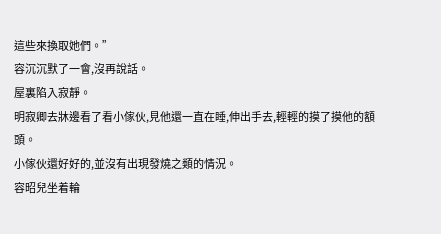這些來換取她們。”
容沉沉默了一會,沒再說話。
屋裏陷入寂靜。
明寂卿去牀邊看了看小傢伙,見他還一直在睡,伸出手去,輕輕的摸了摸他的額頭。
小傢伙還好好的,並沒有出現發燒之類的情況。
容昭兒坐着輪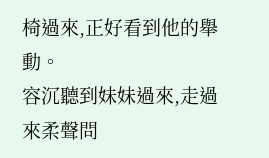椅過來,正好看到他的舉動。
容沉聽到妹妹過來,走過來柔聲問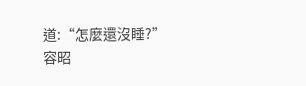道:“怎麼還沒睡?”
容昭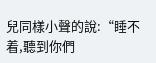兒同樣小聲的說:“睡不着,聽到你們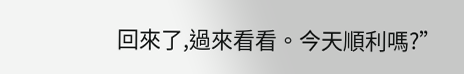回來了,過來看看。今天順利嗎?”